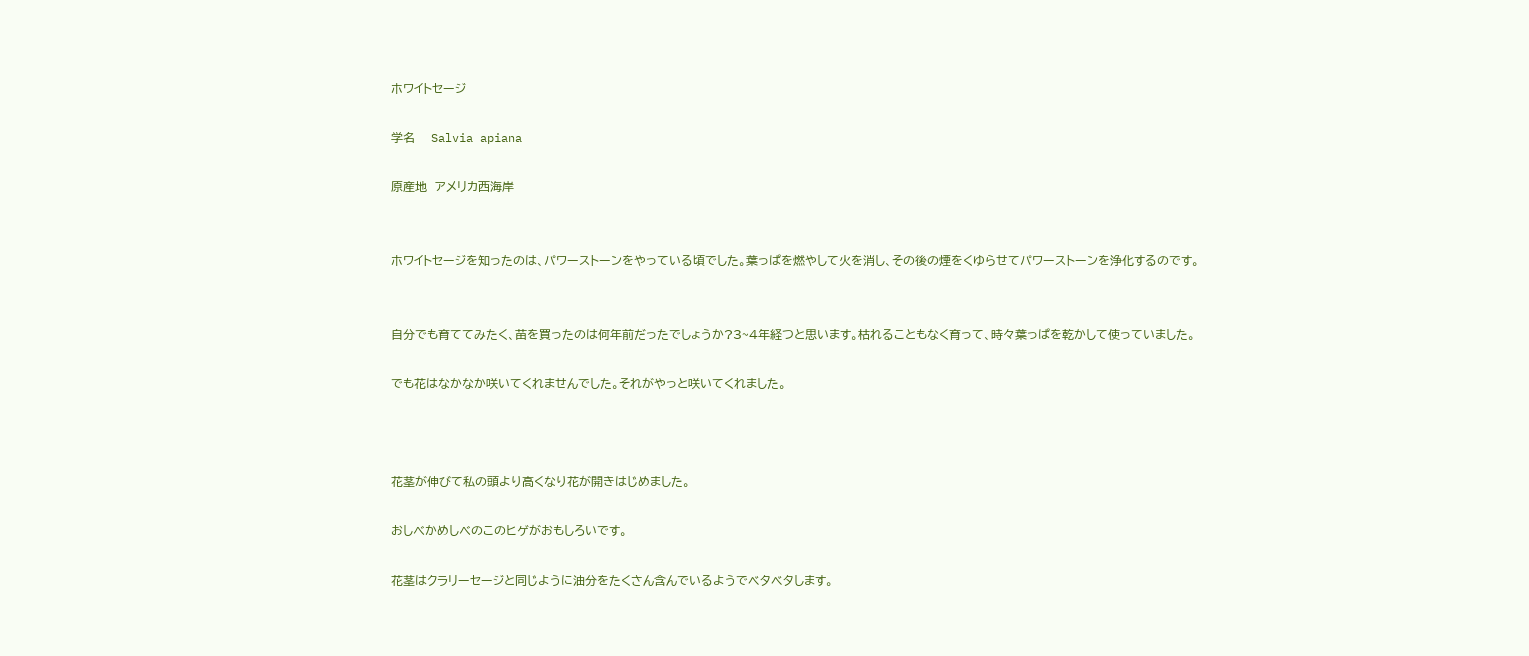ホワイトセージ

学名    Salvia apiana

原産地  アメリカ西海岸


ホワイトセージを知ったのは、パワーストーンをやっている頃でした。葉っぱを燃やして火を消し、その後の煙をくゆらせてパワーストーンを浄化するのです。


自分でも育ててみたく、苗を買ったのは何年前だったでしょうか?3~4年経つと思います。枯れることもなく育って、時々葉っぱを乾かして使っていました。

でも花はなかなか咲いてくれませんでした。それがやっと咲いてくれました。



花茎が伸びて私の頭より高くなり花が開きはじめました。

おしべかめしべのこのヒゲがおもしろいです。

花茎はクラリーセージと同じように油分をたくさん含んでいるようでベタベタします。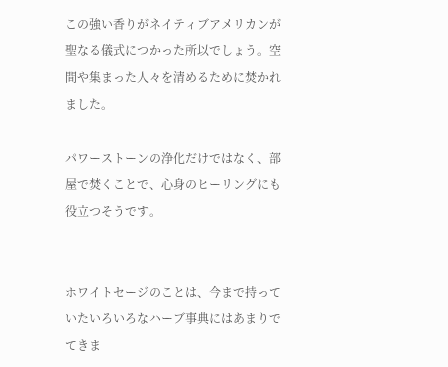この強い香りがネイティブアメリカンが聖なる儀式につかった所以でしょう。空間や集まった人々を清めるために焚かれました。

パワーストーンの浄化だけではなく、部屋で焚くことで、心身のヒーリングにも役立つそうです。


ホワイトセージのことは、今まで持っていたいろいろなハーブ事典にはあまりでてきま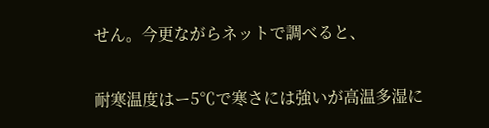せん。今更ながらネットで調べると、

耐寒温度はー5℃で寒さには強いが高温多湿に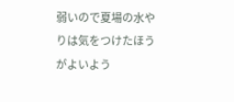弱いので夏場の水やりは気をつけたほうがよいよう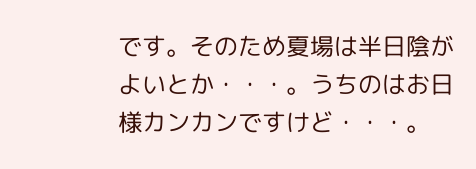です。そのため夏場は半日陰がよいとか・・・。うちのはお日様カンカンですけど・・・。